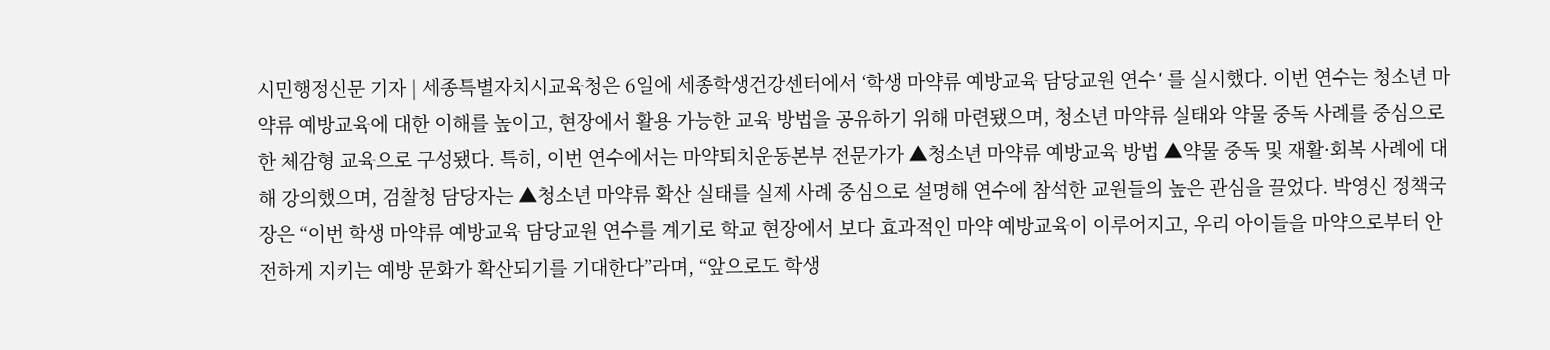시민행정신문 기자 | 세종특별자치시교육청은 6일에 세종학생건강센터에서 ʻ학생 마약류 예방교육 담당교원 연수ʼ를 실시했다. 이번 연수는 청소년 마약류 예방교육에 대한 이해를 높이고, 현장에서 활용 가능한 교육 방법을 공유하기 위해 마련됐으며, 청소년 마약류 실태와 약물 중독 사례를 중심으로 한 체감형 교육으로 구성됐다. 특히, 이번 연수에서는 마약퇴치운동본부 전문가가 ▲청소년 마약류 예방교육 방법 ▲약물 중독 및 재활·회복 사례에 대해 강의했으며, 검찰청 담당자는 ▲청소년 마약류 확산 실태를 실제 사례 중심으로 설명해 연수에 참석한 교원들의 높은 관심을 끌었다. 박영신 정책국장은 “이번 학생 마약류 예방교육 담당교원 연수를 계기로 학교 현장에서 보다 효과적인 마약 예방교육이 이루어지고, 우리 아이들을 마약으로부터 안전하게 지키는 예방 문화가 확산되기를 기대한다”라며, “앞으로도 학생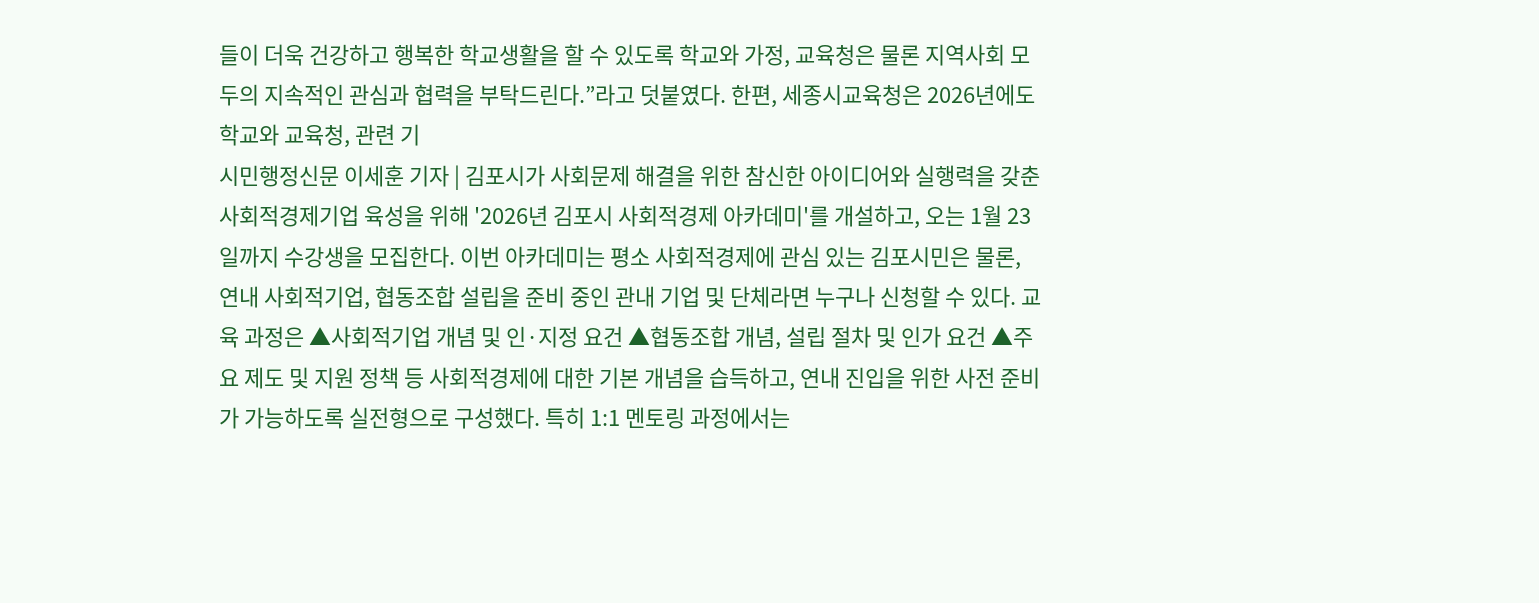들이 더욱 건강하고 행복한 학교생활을 할 수 있도록 학교와 가정, 교육청은 물론 지역사회 모두의 지속적인 관심과 협력을 부탁드린다.”라고 덧붙였다. 한편, 세종시교육청은 2026년에도 학교와 교육청, 관련 기
시민행정신문 이세훈 기자 | 김포시가 사회문제 해결을 위한 참신한 아이디어와 실행력을 갖춘 사회적경제기업 육성을 위해 '2026년 김포시 사회적경제 아카데미'를 개설하고, 오는 1월 23일까지 수강생을 모집한다. 이번 아카데미는 평소 사회적경제에 관심 있는 김포시민은 물론, 연내 사회적기업, 협동조합 설립을 준비 중인 관내 기업 및 단체라면 누구나 신청할 수 있다. 교육 과정은 ▲사회적기업 개념 및 인·지정 요건 ▲협동조합 개념, 설립 절차 및 인가 요건 ▲주요 제도 및 지원 정책 등 사회적경제에 대한 기본 개념을 습득하고, 연내 진입을 위한 사전 준비가 가능하도록 실전형으로 구성했다. 특히 1:1 멘토링 과정에서는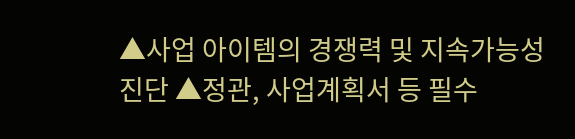▲사업 아이템의 경쟁력 및 지속가능성 진단 ▲정관, 사업계획서 등 필수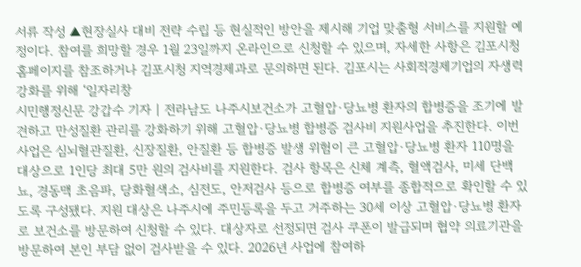서류 작성 ▲현장실사 대비 전략 수립 등 현실적인 방안을 제시해 기업 맞춤형 서비스를 지원할 예정이다. 참여를 희망할 경우 1월 23일까지 온라인으로 신청할 수 있으며, 자세한 사항은 김포시청 홈페이지를 참조하거나 김포시청 지역경제과로 문의하면 된다. 김포시는 사회적경제기업의 자생력 강화를 위해 ‘일자리창
시민행정신문 강갑수 기자 | 전라남도 나주시보건소가 고혈압·당뇨병 환자의 합병증을 조기에 발견하고 만성질환 관리를 강화하기 위해 고혈압·당뇨병 합병증 검사비 지원사업을 추진한다. 이번 사업은 심뇌혈관질환, 신장질환, 안질환 등 합병증 발생 위험이 큰 고혈압·당뇨병 환자 110명을 대상으로 1인당 최대 5만 원의 검사비를 지원한다. 검사 항목은 신체 계측, 혈액검사, 미세 단백뇨, 경동맥 초음파, 당화혈색소, 심전도, 안저검사 등으로 합병증 여부를 종합적으로 확인할 수 있도록 구성됐다. 지원 대상은 나주시에 주민등록을 두고 거주하는 30세 이상 고혈압·당뇨병 환자로 보건소를 방문하여 신청할 수 있다. 대상자로 선정되면 검사 쿠폰이 발급되며 협약 의료기관을 방문하여 본인 부담 없이 검사받을 수 있다. 2026년 사업에 참여하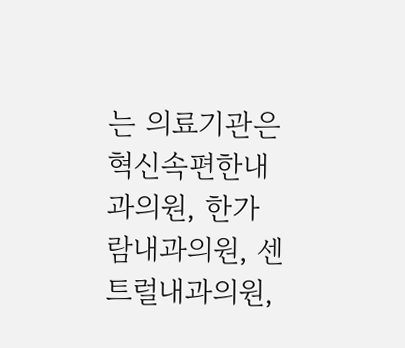는 의료기관은 혁신속편한내과의원, 한가람내과의원, 센트럴내과의원,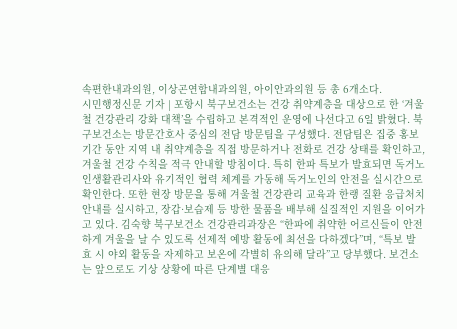속편한내과의원, 이상곤연합내과의원, 아이안과의원 등 총 6개소다.
시민행정신문 기자 | 포항시 북구보건소는 건강 취약계층을 대상으로 한 ‘겨울철 건강관리 강화 대책’을 수립하고 본격적인 운영에 나선다고 6일 밝혔다. 북구보건소는 방문간호사 중심의 전담 방문팀을 구성했다. 전담팀은 집중 홍보 기간 동안 지역 내 취약계층을 직접 방문하거나 전화로 건강 상태를 확인하고, 겨울철 건강 수칙을 적극 안내할 방침이다. 특히 한파 특보가 발효되면 독거노인생활관리사와 유기적인 협력 체계를 가동해 독거노인의 안전을 실시간으로 확인한다. 또한 현장 방문을 통해 겨울철 건강관리 교육과 한랭 질환 응급처치 안내를 실시하고, 장갑·보습제 등 방한 물품을 배부해 실질적인 지원을 이어가고 있다. 김숙향 북구보건소 건강관리과장은 “한파에 취약한 어르신들이 안전하게 겨울을 날 수 있도록 선제적 예방 활동에 최선을 다하겠다”며, “특보 발효 시 야외 활동을 자제하고 보온에 각별히 유의해 달라”고 당부했다. 보건소는 앞으로도 기상 상황에 따른 단계별 대응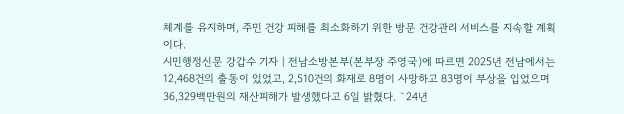체계를 유지하며, 주민 건강 피해를 최소화하기 위한 방문 건강관리 서비스를 지속할 계획이다.
시민행정신문 강갑수 기자 | 전남소방본부(본부장 주영국)에 따르면 2025년 전남에서는 12,468건의 출동이 있었고, 2,510건의 화재로 8명이 사망하고 83명이 부상을 입었으며 36,329백만원의 재산피해가 발생했다고 6일 밝혔다. `24년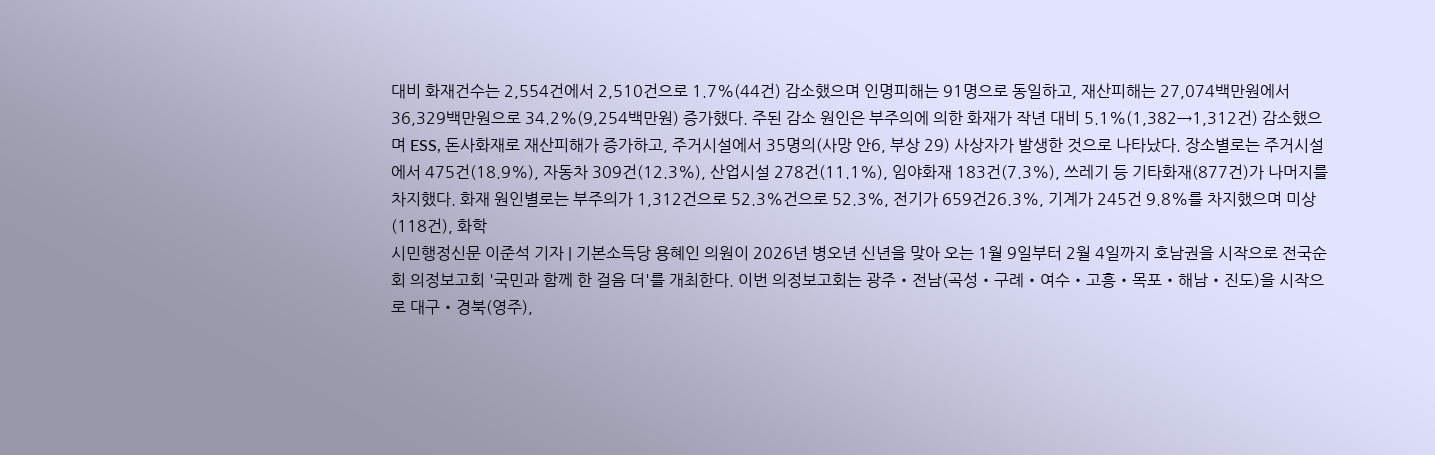대비 화재건수는 2,554건에서 2,510건으로 1.7%(44건) 감소했으며 인명피해는 91명으로 동일하고, 재산피해는 27,074백만원에서 36,329백만원으로 34.2%(9,254백만원) 증가했다. 주된 감소 원인은 부주의에 의한 화재가 작년 대비 5.1%(1,382→1,312건) 감소했으며 ESS, 돈사화재로 재산피해가 증가하고, 주거시설에서 35명의(사망 안6, 부상 29) 사상자가 발생한 것으로 나타났다. 장소별로는 주거시설에서 475건(18.9%), 자동차 309건(12.3%), 산업시설 278건(11.1%), 임야화재 183건(7.3%), 쓰레기 등 기타화재(877건)가 나머지를 차지했다. 화재 원인별로는 부주의가 1,312건으로 52.3%건으로 52.3%, 전기가 659건26.3%, 기계가 245건 9.8%를 차지했으며 미상(118건), 화학
시민행정신문 이준석 기자 | 기본소득당 용혜인 의원이 2026년 병오년 신년을 맞아 오는 1월 9일부터 2월 4일까지 호남권을 시작으로 전국순회 의정보고회 '국민과 함께 한 걸음 더'를 개최한다. 이번 의정보고회는 광주‧전남(곡성‧구례‧여수‧고흥‧목포‧해남‧진도)을 시작으로 대구‧경북(영주),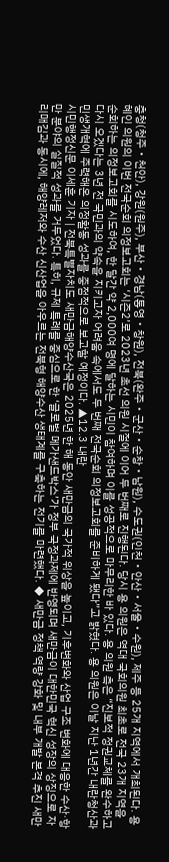충청(청주‧천안), 강원(원주), 부산‧경남(통영‧창원), 전북(완주‧군산‧순창‧남원), 수도권(인천‧안산‧서울‧수원), 제주 등 25개 지역에서 개최된다. 용혜인 의원의 이번 전국순회 의정보고회는 ‘시즌2’로 2023년 초선 의원 시절에 이어 두 번째로 진행된다. 당시 용 의원은 역대 국회의원 최초로 전국 23개 지역을 순회하는 의정보고회를 시도하여, 한 달간 약 2,000여 명에 달하는 시민이 참여하며 이를 성공적으로 마무리한 바 있다. 용 의원 측은 “진보적 정권교체를 완수하고 다시 오겠다는 3년 전 국민과의 약속을 지키고자 어려움 속에서도 두 번째 전국순회 의정보고회를 준비하게 됐다”고 밝혔다. 용 의원은 이날 지난 1년간 내란청산과 민생개혁에 주력해온 의정활동 성과를 중점적으로 보고할 예정이다. ▲12.3 내란
시민행정신문 이세훈 기자 | 전북특별자치도 새만금해양수산국은 2025년 한 해 동안 새만금의 국가적 위상을 높이고, 기후변화와 산업 구조 변화에 대응한 수산·항만 분야의 실질적 성과를 거두었다. 특히, 규제 특례를 중심으로 한 ‘글로벌 메가샌드박스’가 정부 국정과제에 반영되며 새만금이 대한민국 혁신 성장의 상징으로 자리매김과 동시에, 해양레저와 수산 신산업을 아우르는 전북형 해양수산 생태계를 구축하는 전기를 마련했다. ◆ 새만금 정책 역량 강화 및 내부 개발 본격 추진 새만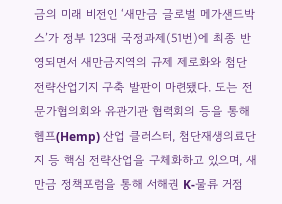금의 미래 비전인 ‘새만금 글로벌 메가샌드박스’가 정부 123대 국정과제(51번)에 최종 반영되면서 새만금지역의 규제 제로화와 첨단전략산업기지 구축 발판이 마련됐다. 도는 전문가협의회와 유관기관 협력회의 등을 통해 헴프(Hemp) 산업 클러스터, 첨단재생의료단지 등 핵심 전략산업을 구체화하고 있으며, 새만금 정책포럼을 통해 서해권 K-물류 거점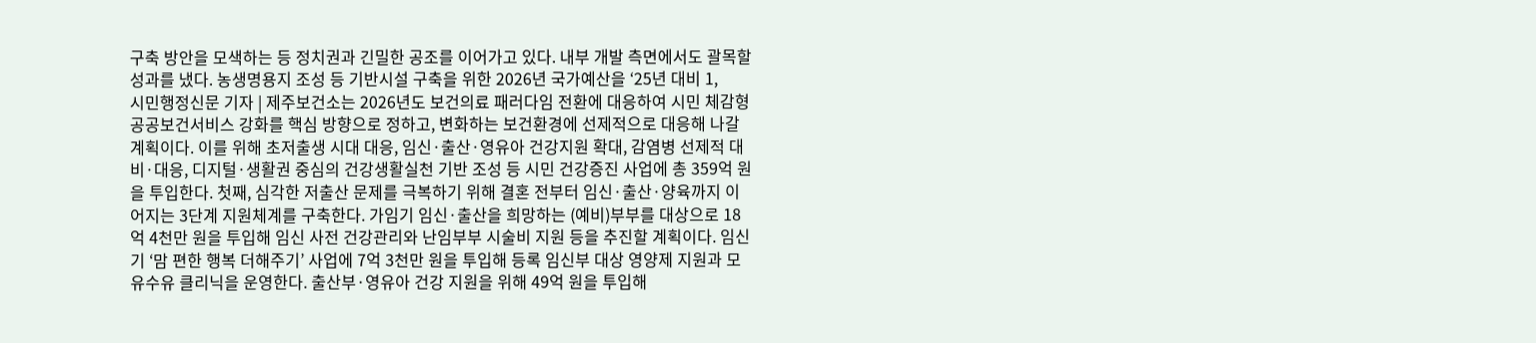구축 방안을 모색하는 등 정치권과 긴밀한 공조를 이어가고 있다. 내부 개발 측면에서도 괄목할 성과를 냈다. 농생명용지 조성 등 기반시설 구축을 위한 2026년 국가예산을 ‘25년 대비 1,
시민행정신문 기자 | 제주보건소는 2026년도 보건의료 패러다임 전환에 대응하여 시민 체감형 공공보건서비스 강화를 핵심 방향으로 정하고, 변화하는 보건환경에 선제적으로 대응해 나갈 계획이다. 이를 위해 초저출생 시대 대응, 임신·출산·영유아 건강지원 확대, 감염병 선제적 대비·대응, 디지털·생활권 중심의 건강생활실천 기반 조성 등 시민 건강증진 사업에 총 359억 원을 투입한다. 첫째, 심각한 저출산 문제를 극복하기 위해 결혼 전부터 임신·출산·양육까지 이어지는 3단계 지원체계를 구축한다. 가임기 임신·출산을 희망하는 (예비)부부를 대상으로 18억 4천만 원을 투입해 임신 사전 건강관리와 난임부부 시술비 지원 등을 추진할 계획이다. 임신기 ‘맘 편한 행복 더해주기’ 사업에 7억 3천만 원을 투입해 등록 임신부 대상 영양제 지원과 모유수유 클리닉을 운영한다. 출산부·영유아 건강 지원을 위해 49억 원을 투입해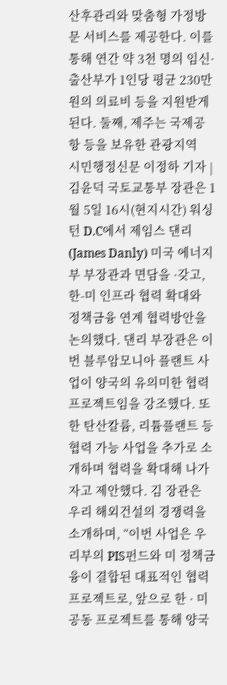산후관리와 맞춤형 가정방문 서비스를 제공한다. 이를 통해 연간 약 3천 명의 임신·출산부가 1인당 평균 230만 원의 의료비 등을 지원받게 된다. 둘째, 제주는 국제공항 등을 보유한 관광지역
시민행정신문 이정하 기자 | 김윤덕 국토교통부 장관은 1월 5일 16시(현지시간) 워싱턴 D.C에서 제임스 댄리(James Danly) 미국 에너지부 부장관과 면담을 ·갖고, 한-미 인프라 협력 확대와 정책금융 연계 협력방안을 논의했다. 댄리 부장관은 이번 블루암모니아 플랜트 사업이 양국의 유의미한 협력 프로젝트임을 강조했다. 또한 탄산칼륨, 리튬플랜트 등 협력 가능 사업을 추가로 소개하며 협력을 확대해 나가자고 제안했다. 김 장관은 우리 해외건설의 경쟁력을 소개하며, “이번 사업은 우리부의 PIS펀드와 미 정책금융이 결합된 대표적인 협력 프로젝트로, 앞으로 한 · 미 공동 프로젝트를 통해 양국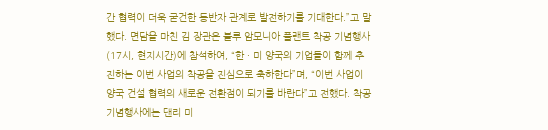간 협력이 더욱 굳건한 동반자 관계로 발전하기를 기대한다.”고 말했다. 면담을 마친 김 장관은 블루 암모니아 플랜트 착공 기념행사(17시, 현지시간)에 참석하여, “한 · 미 양국의 기업들이 함께 추진하는 이번 사업의 착공을 진심으로 축하한다”며, “이번 사업이 양국 건설 협력의 새로운 전환점이 되기를 바란다”고 전했다. 착공 기념행사에는 댄리 미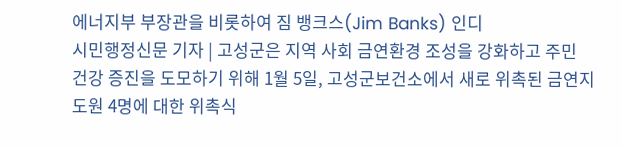에너지부 부장관을 비롯하여 짐 뱅크스(Jim Banks) 인디
시민행정신문 기자 | 고성군은 지역 사회 금연환경 조성을 강화하고 주민 건강 증진을 도모하기 위해 1월 5일, 고성군보건소에서 새로 위촉된 금연지도원 4명에 대한 위촉식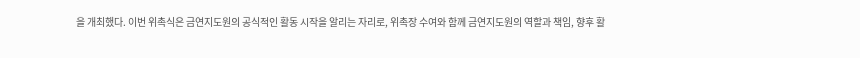을 개최했다. 이번 위촉식은 금연지도원의 공식적인 활동 시작을 알리는 자리로, 위촉장 수여와 함께 금연지도원의 역할과 책임, 향후 활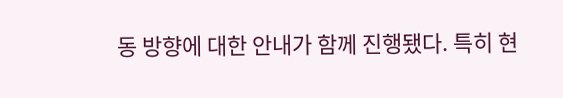동 방향에 대한 안내가 함께 진행됐다. 특히 현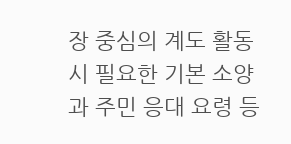장 중심의 계도 활동 시 필요한 기본 소양과 주민 응대 요령 등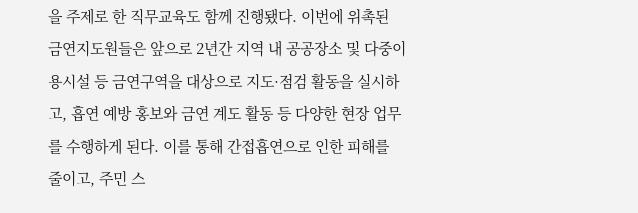을 주제로 한 직무교육도 함께 진행됐다. 이번에 위촉된 금연지도원들은 앞으로 2년간 지역 내 공공장소 및 다중이용시설 등 금연구역을 대상으로 지도·점검 활동을 실시하고, 흡연 예방 홍보와 금연 계도 활동 등 다양한 현장 업무를 수행하게 된다. 이를 통해 간접흡연으로 인한 피해를 줄이고, 주민 스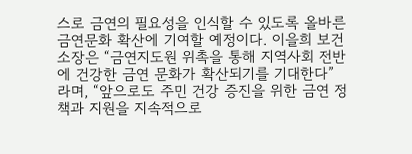스로 금연의 필요성을 인식할 수 있도록 올바른 금연문화 확산에 기여할 예정이다. 이을희 보건소장은 “금연지도원 위촉을 통해 지역사회 전반에 건강한 금연 문화가 확산되기를 기대한다”라며, “앞으로도 주민 건강 증진을 위한 금연 정책과 지원을 지속적으로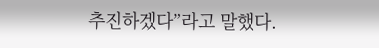추진하겠다”라고 말했다.